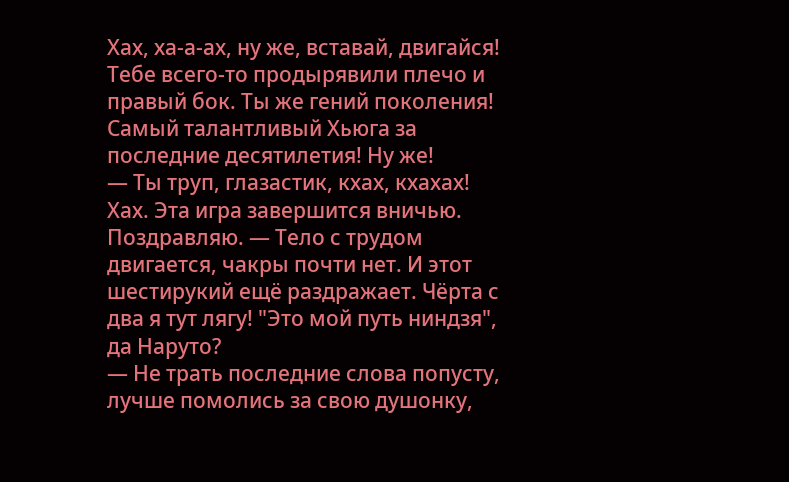Хах, ха-а-ах, ну же, вставай, двигайся! Тебе всего-то продырявили плечо и правый бок. Ты же гений поколения! Самый талантливый Хьюга за последние десятилетия! Ну же!
— Ты труп, глазастик, кхах, кхахах! Хах. Эта игра завершится вничью. Поздравляю. — Тело с трудом двигается, чакры почти нет. И этот шестирукий ещё раздражает. Чёрта с два я тут лягу! "Это мой путь ниндзя", да Наруто?
— Не трать последние слова попусту, лучше помолись за свою душонку,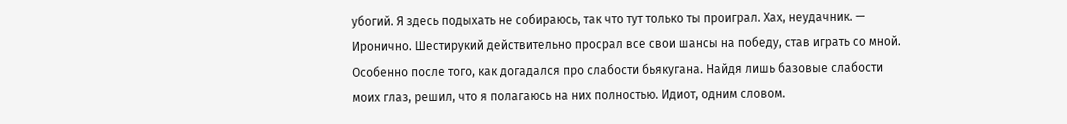убогий. Я здесь подыхать не собираюсь, так что тут только ты проиграл. Хах, неудачник. — Иронично. Шестирукий действительно просрал все свои шансы на победу, став играть со мной. Особенно после того, как догадался про слабости бьякугана. Найдя лишь базовые слабости моих глаз, решил, что я полагаюсь на них полностью. Идиот, одним словом.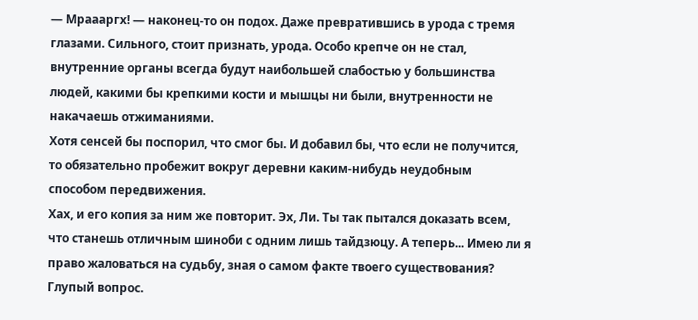— Мраааргх! — наконец-то он подох. Даже превратившись в урода с тремя глазами. Сильного, стоит признать, урода. Особо крепче он не стал, внутренние органы всегда будут наибольшей слабостью у большинства людей, какими бы крепкими кости и мышцы ни были, внутренности не накачаешь отжиманиями.
Хотя сенсей бы поспорил, что смог бы. И добавил бы, что если не получится, то обязательно пробежит вокруг деревни каким-нибудь неудобным способом передвижения.
Хах, и его копия за ним же повторит. Эх, Ли. Ты так пытался доказать всем, что станешь отличным шиноби с одним лишь тайдзюцу. А теперь... Имею ли я право жаловаться на судьбу, зная о самом факте твоего существования? Глупый вопрос.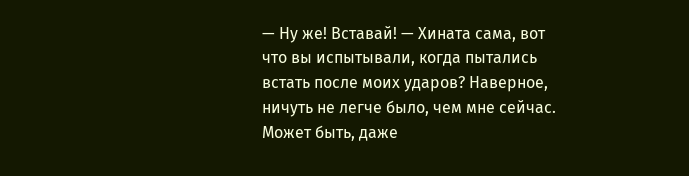— Ну же! Вставай! — Хината сама, вот что вы испытывали, когда пытались встать после моих ударов? Наверное, ничуть не легче было, чем мне сейчас. Может быть, даже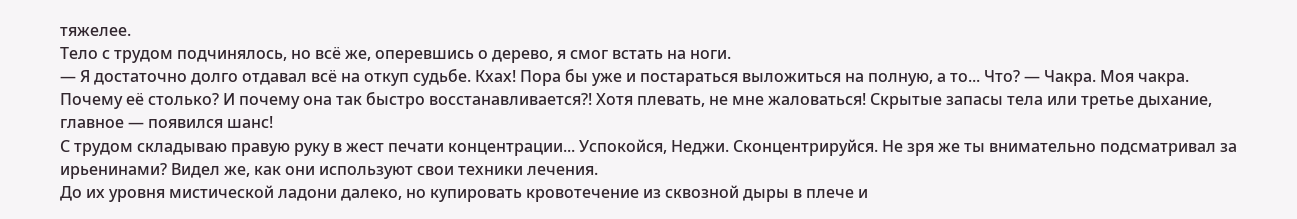тяжелее.
Тело с трудом подчинялось, но всё же, оперевшись о дерево, я смог встать на ноги.
— Я достаточно долго отдавал всё на откуп судьбе. Кхах! Пора бы уже и постараться выложиться на полную, а то... Что? — Чакра. Моя чакра. Почему её столько? И почему она так быстро восстанавливается?! Хотя плевать, не мне жаловаться! Скрытые запасы тела или третье дыхание, главное — появился шанс!
С трудом складываю правую руку в жест печати концентрации... Успокойся, Неджи. Сконцентрируйся. Не зря же ты внимательно подсматривал за ирьенинами? Видел же, как они используют свои техники лечения.
До их уровня мистической ладони далеко, но купировать кровотечение из сквозной дыры в плече и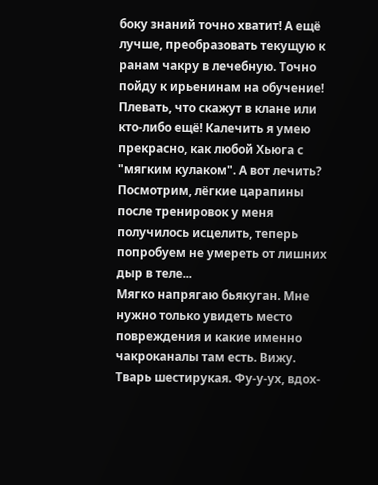боку знаний точно хватит! А ещё лучше, преобразовать текущую к ранам чакру в лечебную. Точно пойду к ирьенинам на обучение!
Плевать, что скажут в клане или кто-либо ещё! Калечить я умею прекрасно, как любой Хьюга с "мягким кулаком". А вот лечить? Посмотрим, лёгкие царапины после тренировок у меня получилось исцелить, теперь попробуем не умереть от лишних дыр в теле...
Мягко напрягаю бьякуган. Мне нужно только увидеть место повреждения и какие именно чакроканалы там есть. Вижу. Тварь шестирукая. Фу-у-ух, вдох-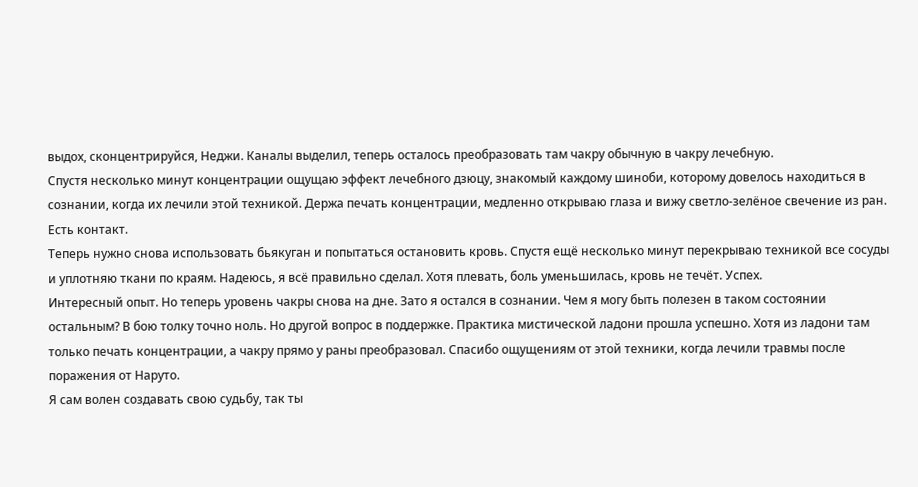выдох, сконцентрируйся, Неджи. Каналы выделил, теперь осталось преобразовать там чакру обычную в чакру лечебную.
Спустя несколько минут концентрации ощущаю эффект лечебного дзюцу, знакомый каждому шиноби, которому довелось находиться в сознании, когда их лечили этой техникой. Держа печать концентрации, медленно открываю глаза и вижу светло-зелёное свечение из ран. Есть контакт.
Теперь нужно снова использовать бьякуган и попытаться остановить кровь. Спустя ещё несколько минут перекрываю техникой все сосуды и уплотняю ткани по краям. Надеюсь, я всё правильно сделал. Хотя плевать, боль уменьшилась, кровь не течёт. Успех.
Интересный опыт. Но теперь уровень чакры снова на дне. Зато я остался в сознании. Чем я могу быть полезен в таком состоянии остальным? В бою толку точно ноль. Но другой вопрос в поддержке. Практика мистической ладони прошла успешно. Хотя из ладони там только печать концентрации, а чакру прямо у раны преобразовал. Спасибо ощущениям от этой техники, когда лечили травмы после поражения от Наруто.
Я сам волен создавать свою судьбу, так ты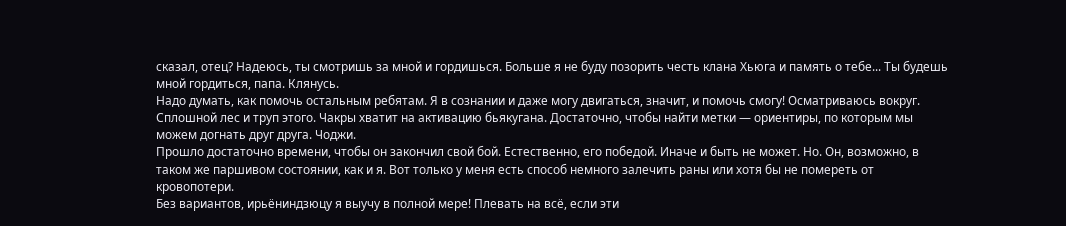сказал, отец? Надеюсь, ты смотришь за мной и гордишься. Больше я не буду позорить честь клана Хьюга и память о тебе... Ты будешь мной гордиться, папа. Клянусь.
Надо думать, как помочь остальным ребятам. Я в сознании и даже могу двигаться, значит, и помочь смогу! Осматриваюсь вокруг. Сплошной лес и труп этого. Чакры хватит на активацию бьякугана. Достаточно, чтобы найти метки — ориентиры, по которым мы можем догнать друг друга. Чоджи.
Прошло достаточно времени, чтобы он закончил свой бой. Естественно, его победой. Иначе и быть не может. Но. Он, возможно, в таком же паршивом состоянии, как и я. Вот только у меня есть способ немного залечить раны или хотя бы не помереть от кровопотери.
Без вариантов, ирьёниндзюцу я выучу в полной мере! Плевать на всё, если эти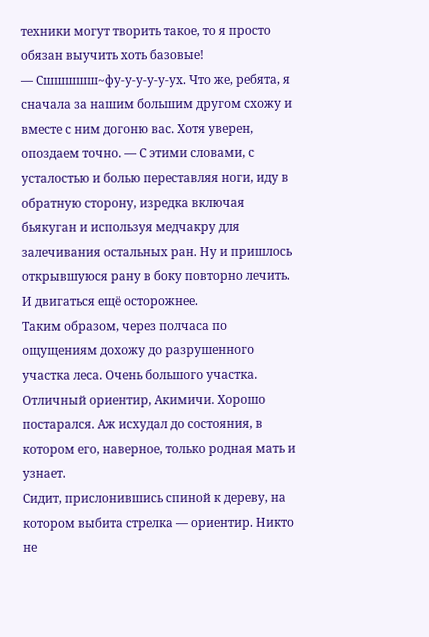техники могут творить такое, то я просто обязан выучить хоть базовые!
— Сшшшшш~фу-у-у-у-у-ух. Что же, ребята, я сначала за нашим большим другом схожу и вместе с ним догоню вас. Хотя уверен, опоздаем точно. — С этими словами, с усталостью и болью переставляя ноги, иду в обратную сторону, изредка включая бьякуган и используя медчакру для залечивания остальных ран. Ну и пришлось открывшуюся рану в боку повторно лечить. И двигаться ещё осторожнее.
Таким образом, через полчаса по ощущениям дохожу до разрушенного участка леса. Очень большого участка. Отличный ориентир, Акимичи. Хорошо постарался. Аж исхудал до состояния, в котором его, наверное, только родная мать и узнает.
Сидит, прислонившись спиной к дереву, на котором выбита стрелка — ориентир. Никто не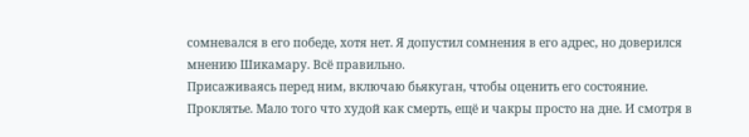сомневался в его победе, хотя нет. Я допустил сомнения в его адрес, но доверился мнению Шикамару. Всё правильно.
Присаживаясь перед ним, включаю бьякуган, чтобы оценить его состояние. Проклятье. Мало того что худой как смерть, ещё и чакры просто на дне. И смотря в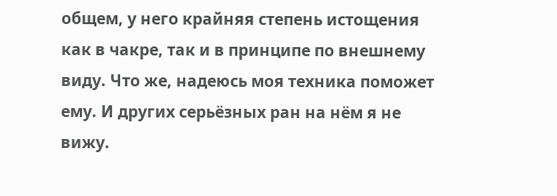общем, у него крайняя степень истощения как в чакре, так и в принципе по внешнему виду. Что же, надеюсь моя техника поможет ему. И других серьёзных ран на нём я не вижу.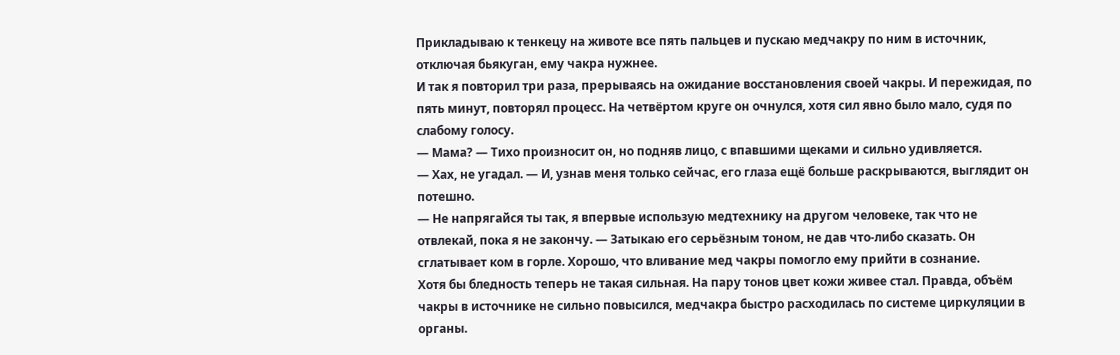Прикладываю к тенкецу на животе все пять пальцев и пускаю медчакру по ним в источник, отключая бьякуган, ему чакра нужнее.
И так я повторил три раза, прерываясь на ожидание восстановления своей чакры. И пережидая, по пять минут, повторял процесс. На четвёртом круге он очнулся, хотя сил явно было мало, судя по слабому голосу.
— Мама? — Тихо произносит он, но подняв лицо, с впавшими щеками и сильно удивляется.
— Хах, не угадал. — И, узнав меня только сейчас, его глаза ещё больше раскрываются, выглядит он потешно.
— Не напрягайся ты так, я впервые использую медтехнику на другом человеке, так что не отвлекай, пока я не закончу. — Затыкаю его серьёзным тоном, не дав что-либо сказать. Он сглатывает ком в горле. Хорошо, что вливание мед чакры помогло ему прийти в сознание.
Хотя бы бледность теперь не такая сильная. На пару тонов цвет кожи живее стал. Правда, объём чакры в источнике не сильно повысился, медчакра быстро расходилась по системе циркуляции в органы.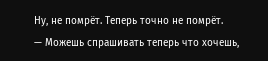Ну, не помрёт. Теперь точно не помрёт.
— Можешь спрашивать теперь что хочешь,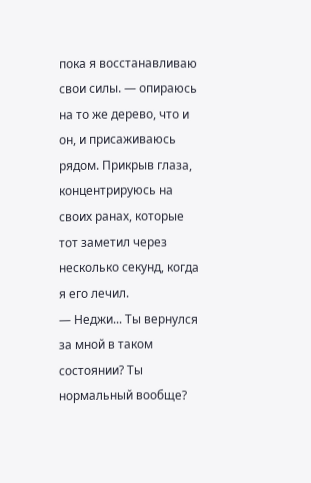пока я восстанавливаю свои силы. — опираюсь на то же дерево, что и он, и присаживаюсь рядом. Прикрыв глаза, концентрируюсь на своих ранах, которые тот заметил через несколько секунд, когда я его лечил.
— Неджи... Ты вернулся за мной в таком состоянии? Ты нормальный вообще?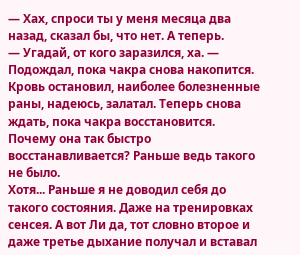— Хах, спроси ты у меня месяца два назад, сказал бы, что нет. А теперь.
— Угадай, от кого заразился, ха. — Подождал, пока чакра снова накопится. Кровь остановил, наиболее болезненные раны, надеюсь, залатал. Теперь снова ждать, пока чакра восстановится. Почему она так быстро восстанавливается? Раньше ведь такого не было.
Хотя... Раньше я не доводил себя до такого состояния. Даже на тренировках сенсея. А вот Ли да, тот словно второе и даже третье дыхание получал и вставал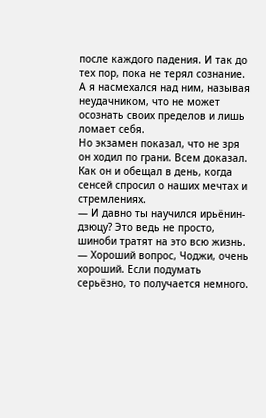после каждого падения. И так до тех пор, пока не терял сознание. А я насмехался над ним, называя неудачником, что не может осознать своих пределов и лишь ломает себя.
Но экзамен показал, что не зря он ходил по грани. Всем доказал. Как он и обещал в день, когда сенсей спросил о наших мечтах и стремлениях.
— И давно ты научился ирьёнин-дзюцу? Это ведь не просто, шиноби тратят на это всю жизнь. — Хороший вопрос, Чоджи, очень хороший. Если подумать серьёзно, то получается немного.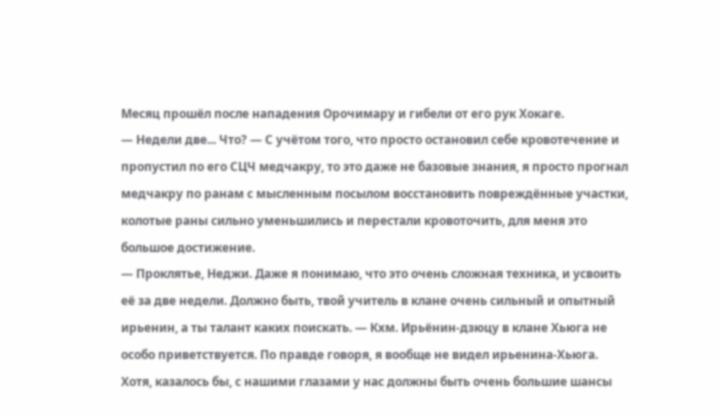Месяц прошёл после нападения Орочимару и гибели от его рук Хокаге.
— Недели две... Что? — С учётом того, что просто остановил себе кровотечение и пропустил по его СЦЧ медчакру, то это даже не базовые знания, я просто прогнал медчакру по ранам с мысленным посылом восстановить повреждённые участки, колотые раны сильно уменьшились и перестали кровоточить, для меня это большое достижение.
— Проклятье, Неджи. Даже я понимаю, что это очень сложная техника, и усвоить её за две недели. Должно быть, твой учитель в клане очень сильный и опытный ирьенин, а ты талант каких поискать. — Кхм. Ирьёнин-дзюцу в клане Хьюга не особо приветствуется. По правде говоря, я вообще не видел ирьенина-Хьюга.
Хотя, казалось бы, с нашими глазами у нас должны быть очень большие шансы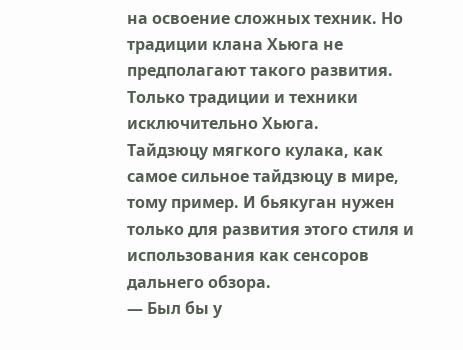на освоение сложных техник. Но традиции клана Хьюга не предполагают такого развития. Только традиции и техники исключительно Хьюга.
Тайдзюцу мягкого кулака, как самое сильное тайдзюцу в мире, тому пример. И бьякуган нужен только для развития этого стиля и использования как сенсоров дальнего обзора.
— Был бы у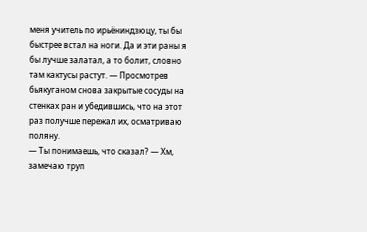меня учитель по ирьёниндзюцу, ты бы быстрее встал на ноги. Да и эти раны я бы лучше залатал, а то болит, словно там кактусы растут. — Просмотрев бьякуганом снова закрытые сосуды на стенках ран и убедившись, что на этот раз получше пережал их, осматриваю поляну.
— Ты понимаешь, что сказал? — Хм, замечаю труп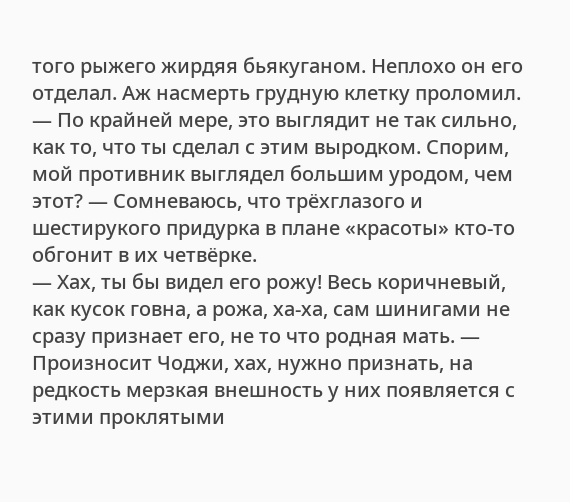того рыжего жирдяя бьякуганом. Неплохо он его отделал. Аж насмерть грудную клетку проломил.
— По крайней мере, это выглядит не так сильно, как то, что ты сделал с этим выродком. Спорим, мой противник выглядел большим уродом, чем этот? — Сомневаюсь, что трёхглазого и шестирукого придурка в плане «красоты» кто-то обгонит в их четвёрке.
— Хах, ты бы видел его рожу! Весь коричневый, как кусок говна, а рожа, ха-ха, сам шинигами не сразу признает его, не то что родная мать. — Произносит Чоджи, хах, нужно признать, на редкость мерзкая внешность у них появляется с этими проклятыми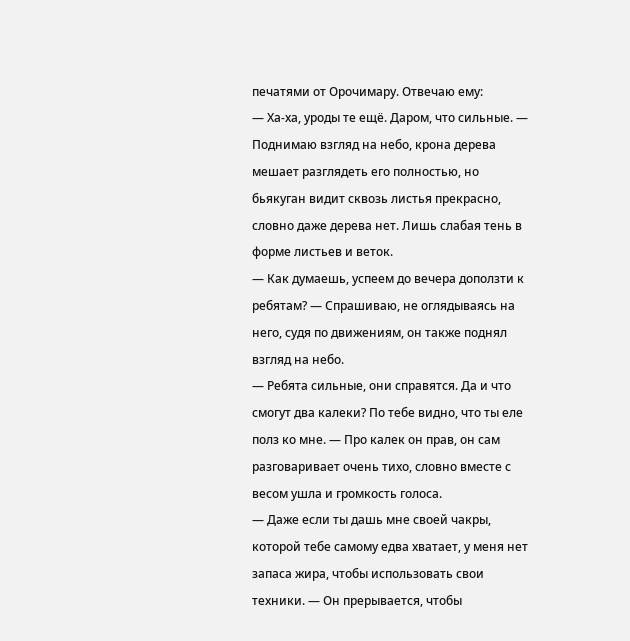печатями от Орочимару. Отвечаю ему:
— Ха-ха, уроды те ещё. Даром, что сильные. — Поднимаю взгляд на небо, крона дерева мешает разглядеть его полностью, но бьякуган видит сквозь листья прекрасно, словно даже дерева нет. Лишь слабая тень в форме листьев и веток.
— Как думаешь, успеем до вечера доползти к ребятам? — Спрашиваю, не оглядываясь на него, судя по движениям, он также поднял взгляд на небо.
— Ребята сильные, они справятся. Да и что смогут два калеки? По тебе видно, что ты еле полз ко мне. — Про калек он прав, он сам разговаривает очень тихо, словно вместе с весом ушла и громкость голоса.
— Даже если ты дашь мне своей чакры, которой тебе самому едва хватает, у меня нет запаса жира, чтобы использовать свои техники. — Он прерывается, чтобы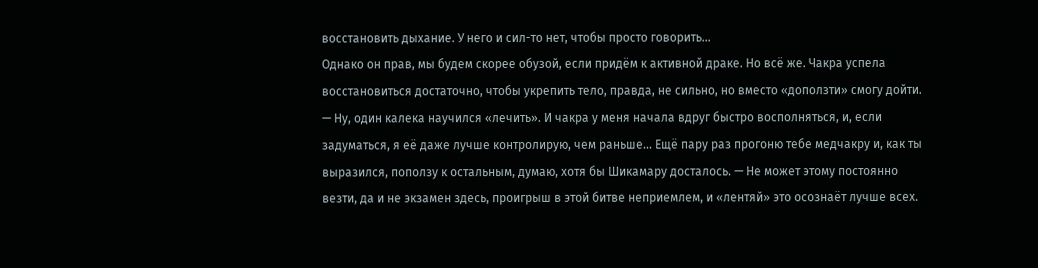восстановить дыхание. У него и сил-то нет, чтобы просто говорить...
Однако он прав, мы будем скорее обузой, если придём к активной драке. Но всё же. Чакра успела восстановиться достаточно, чтобы укрепить тело, правда, не сильно, но вместо «доползти» смогу дойти.
— Ну, один калека научился «лечить». И чакра у меня начала вдруг быстро восполняться, и, если задуматься, я её даже лучше контролирую, чем раньше... Ещё пару раз прогоню тебе медчакру и, как ты выразился, поползу к остальным, думаю, хотя бы Шикамару досталось. — Не может этому постоянно везти, да и не экзамен здесь, проигрыш в этой битве неприемлем, и «лентяй» это осознаёт лучше всех.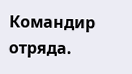Командир отряда.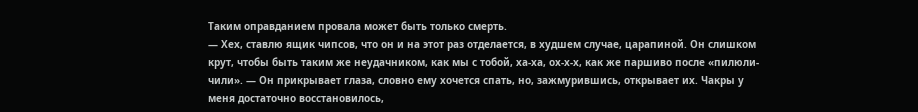Таким оправданием провала может быть только смерть.
— Хех, ставлю ящик чипсов, что он и на этот раз отделается, в худшем случае, царапиной. Он слишком крут, чтобы быть таким же неудачником, как мы с тобой, ха-ха, ох-х-х, как же паршиво после «пилюли-чили». — Он прикрывает глаза, словно ему хочется спать, но, зажмурившись, открывает их. Чакры у меня достаточно восстановилось,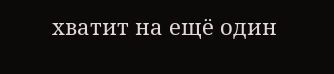хватит на ещё один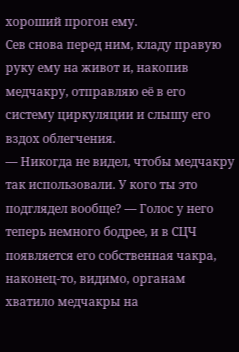хороший прогон ему.
Сев снова перед ним, кладу правую руку ему на живот и, накопив медчакру, отправляю её в его систему циркуляции и слышу его вздох облегчения.
— Никогда не видел, чтобы медчакру так использовали. У кого ты это подглядел вообще? — Голос у него теперь немного бодрее, и в СЦЧ появляется его собственная чакра, наконец-то, видимо, органам хватило медчакры на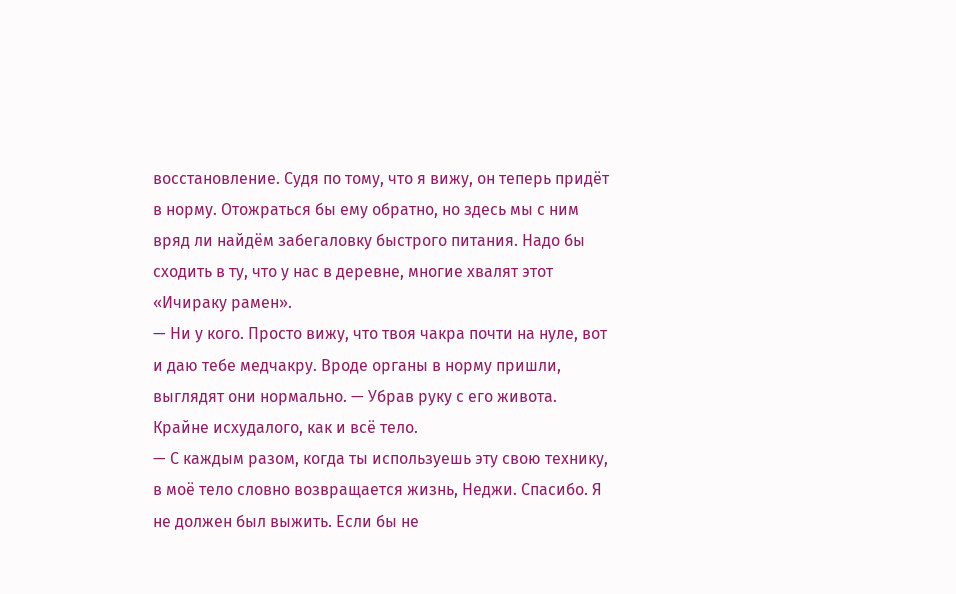восстановление. Судя по тому, что я вижу, он теперь придёт в норму. Отожраться бы ему обратно, но здесь мы с ним вряд ли найдём забегаловку быстрого питания. Надо бы сходить в ту, что у нас в деревне, многие хвалят этот «Ичираку рамен».
— Ни у кого. Просто вижу, что твоя чакра почти на нуле, вот и даю тебе медчакру. Вроде органы в норму пришли, выглядят они нормально. — Убрав руку с его живота. Крайне исхудалого, как и всё тело.
— С каждым разом, когда ты используешь эту свою технику, в моё тело словно возвращается жизнь, Неджи. Спасибо. Я не должен был выжить. Если бы не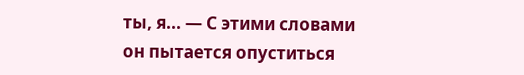ты, я... — С этими словами он пытается опуститься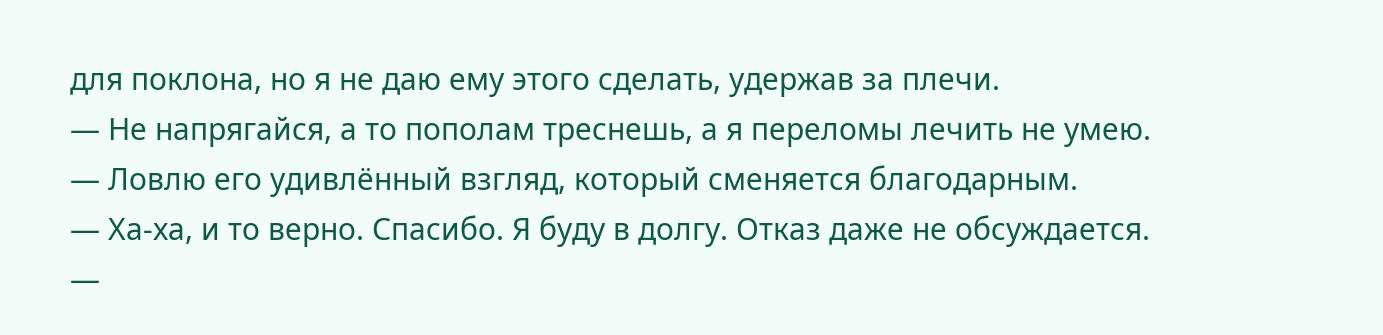для поклона, но я не даю ему этого сделать, удержав за плечи.
— Не напрягайся, а то пополам треснешь, а я переломы лечить не умею. — Ловлю его удивлённый взгляд, который сменяется благодарным.
— Ха-ха, и то верно. Спасибо. Я буду в долгу. Отказ даже не обсуждается. —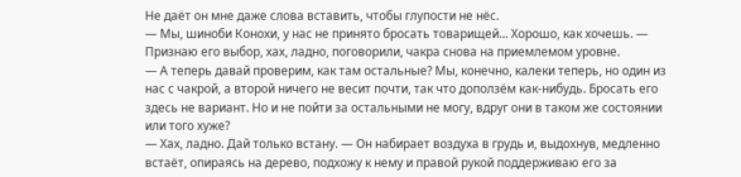Не даёт он мне даже слова вставить, чтобы глупости не нёс.
— Мы, шиноби Конохи, у нас не принято бросать товарищей... Хорошо, как хочешь. — Признаю его выбор, хах, ладно, поговорили, чакра снова на приемлемом уровне.
— А теперь давай проверим, как там остальные? Мы, конечно, калеки теперь, но один из нас с чакрой, а второй ничего не весит почти, так что доползём как-нибудь. Бросать его здесь не вариант. Но и не пойти за остальными не могу, вдруг они в таком же состоянии или того хуже?
— Хах, ладно. Дай только встану. — Он набирает воздуха в грудь и, выдохнув, медленно встаёт, опираясь на дерево, подхожу к нему и правой рукой поддерживаю его за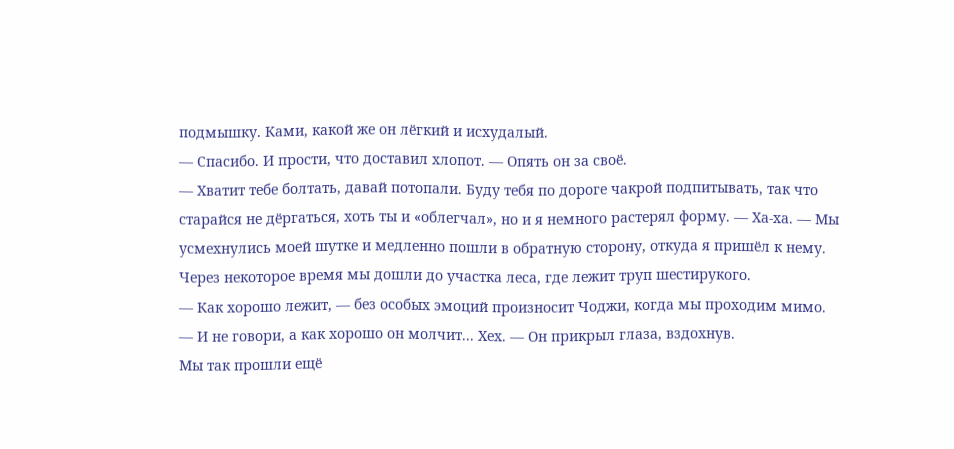подмышку. Ками, какой же он лёгкий и исхудалый.
— Спасибо. И прости, что доставил хлопот. — Опять он за своё.
— Хватит тебе болтать, давай потопали. Буду тебя по дороге чакрой подпитывать, так что старайся не дёргаться, хоть ты и «облегчал», но и я немного растерял форму. — Ха-ха. — Мы усмехнулись моей шутке и медленно пошли в обратную сторону, откуда я пришёл к нему. Через некоторое время мы дошли до участка леса, где лежит труп шестирукого.
— Как хорошо лежит, — без особых эмоций произносит Чоджи, когда мы проходим мимо.
— И не говори, а как хорошо он молчит... Хех. — Он прикрыл глаза, вздохнув.
Мы так прошли ещё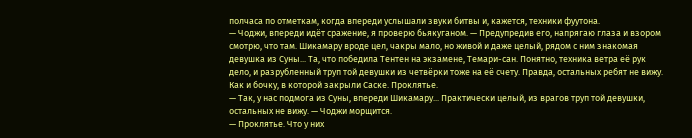полчаса по отметкам, когда впереди услышали звуки битвы и, кажется, техники фуутона.
— Чоджи, впереди идёт сражение, я проверю бьякуганом. — Предупредив его, напрягаю глаза и взором смотрю, что там. Шикамару вроде цел, чакры мало, но живой и даже целый, рядом с ним знакомая девушка из Суны... Та, что победила Тентен на экзамене, Темари-сан. Понятно, техника ветра её рук дело, и разрубленный труп той девушки из четвёрки тоже на её счету. Правда, остальных ребят не вижу. Как и бочку, в которой закрыли Саске. Проклятье.
— Так, у нас подмога из Суны, впереди Шикамару... Практически целый, из врагов труп той девушки, остальных не вижу. — Чоджи морщится.
— Проклятье. Что у них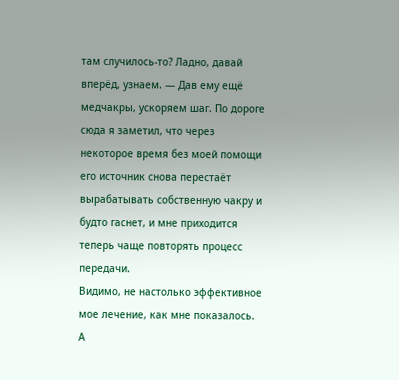там случилось-то? Ладно, давай вперёд, узнаем. — Дав ему ещё медчакры, ускоряем шаг. По дороге сюда я заметил, что через некоторое время без моей помощи его источник снова перестаёт вырабатывать собственную чакру и будто гаснет, и мне приходится теперь чаще повторять процесс передачи.
Видимо, не настолько эффективное мое лечение, как мне показалось. А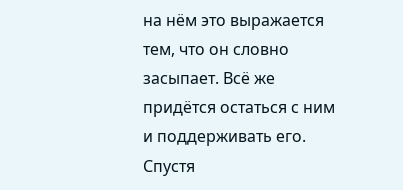на нём это выражается тем, что он словно засыпает. Всё же придётся остаться с ним и поддерживать его.
Спустя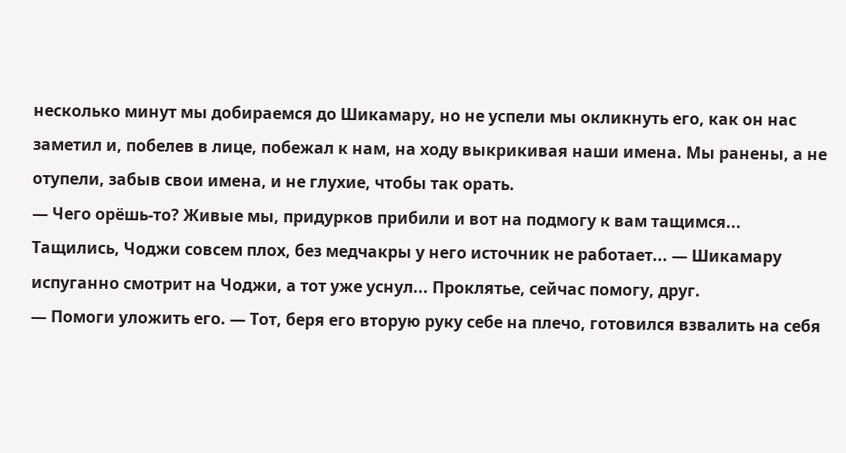несколько минут мы добираемся до Шикамару, но не успели мы окликнуть его, как он нас заметил и, побелев в лице, побежал к нам, на ходу выкрикивая наши имена. Мы ранены, а не отупели, забыв свои имена, и не глухие, чтобы так орать.
— Чего орёшь-то? Живые мы, придурков прибили и вот на подмогу к вам тащимся... Тащились, Чоджи совсем плох, без медчакры у него источник не работает... — Шикамару испуганно смотрит на Чоджи, а тот уже уснул... Проклятье, сейчас помогу, друг.
— Помоги уложить его. — Тот, беря его вторую руку себе на плечо, готовился взвалить на себя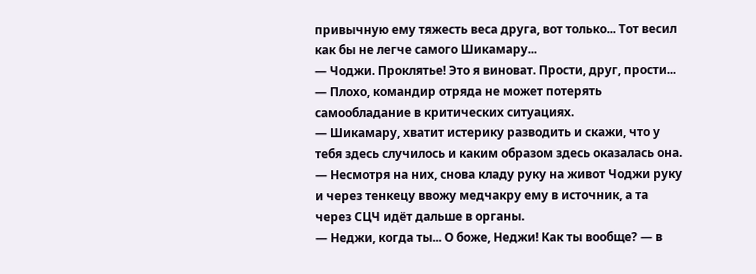привычную ему тяжесть веса друга, вот только... Тот весил как бы не легче самого Шикамару...
— Чоджи. Проклятье! Это я виноват. Прости, друг, прости... — Плохо, командир отряда не может потерять самообладание в критических ситуациях.
— Шикамару, хватит истерику разводить и скажи, что у тебя здесь случилось и каким образом здесь оказалась она. — Несмотря на них, снова кладу руку на живот Чоджи руку и через тенкецу ввожу медчакру ему в источник, а та через СЦЧ идёт дальше в органы.
— Неджи, когда ты... О боже, Неджи! Как ты вообще? — в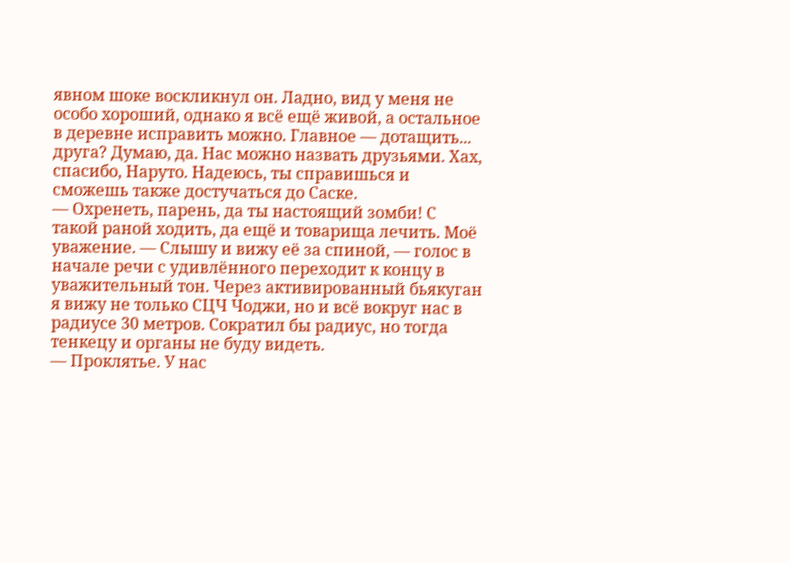явном шоке воскликнул он. Ладно, вид у меня не особо хороший, однако я всё ещё живой, а остальное в деревне исправить можно. Главное — дотащить... друга? Думаю, да. Нас можно назвать друзьями. Хах, спасибо, Наруто. Надеюсь, ты справишься и сможешь также достучаться до Саске.
— Охренеть, парень, да ты настоящий зомби! С такой раной ходить, да ещё и товарища лечить. Моё уважение. — Слышу и вижу её за спиной, — голос в начале речи с удивлённого переходит к концу в уважительный тон. Через активированный бьякуган я вижу не только СЦЧ Чоджи, но и всё вокруг нас в радиусе 30 метров. Сократил бы радиус, но тогда тенкецу и органы не буду видеть.
— Проклятье. У нас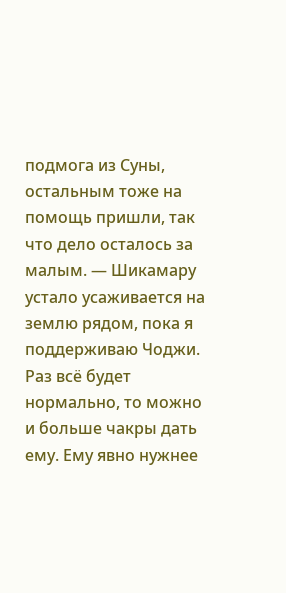подмога из Суны, остальным тоже на помощь пришли, так что дело осталось за малым. — Шикамару устало усаживается на землю рядом, пока я поддерживаю Чоджи. Раз всё будет нормально, то можно и больше чакры дать ему. Ему явно нужнее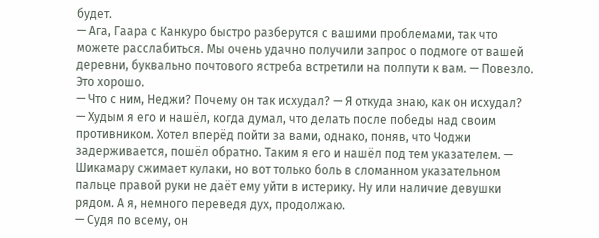будет.
— Ага, Гаара с Канкуро быстро разберутся с вашими проблемами, так что можете расслабиться. Мы очень удачно получили запрос о подмоге от вашей деревни, буквально почтового ястреба встретили на полпути к вам. — Повезло. Это хорошо.
— Что с ним, Неджи? Почему он так исхудал? — Я откуда знаю, как он исхудал?
— Худым я его и нашёл, когда думал, что делать после победы над своим противником. Хотел вперёд пойти за вами, однако, поняв, что Чоджи задерживается, пошёл обратно. Таким я его и нашёл под тем указателем. — Шикамару сжимает кулаки, но вот только боль в сломанном указательном пальце правой руки не даёт ему уйти в истерику. Ну или наличие девушки рядом. А я, немного переведя дух, продолжаю.
— Судя по всему, он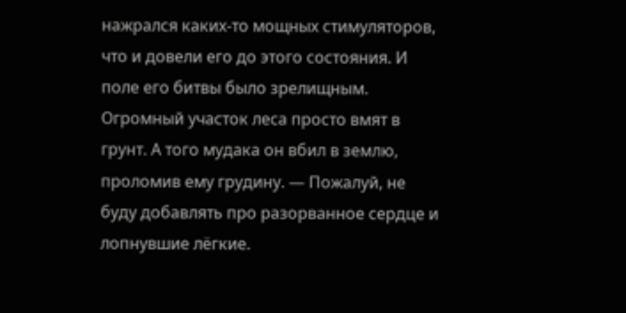нажрался каких-то мощных стимуляторов, что и довели его до этого состояния. И поле его битвы было зрелищным. Огромный участок леса просто вмят в грунт. А того мудака он вбил в землю, проломив ему грудину. — Пожалуй, не буду добавлять про разорванное сердце и лопнувшие лёгкие.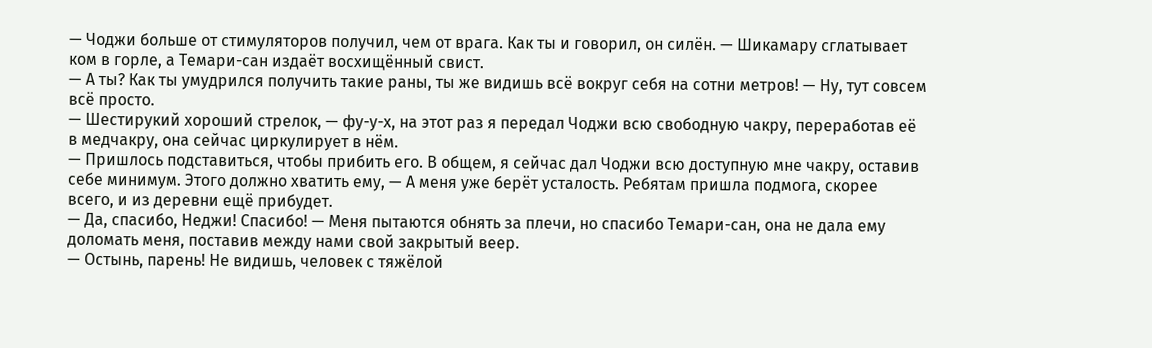— Чоджи больше от стимуляторов получил, чем от врага. Как ты и говорил, он силён. — Шикамару сглатывает ком в горле, а Темари-сан издаёт восхищённый свист.
— А ты? Как ты умудрился получить такие раны, ты же видишь всё вокруг себя на сотни метров! — Ну, тут совсем всё просто.
— Шестирукий хороший стрелок, — фу-у-х, на этот раз я передал Чоджи всю свободную чакру, переработав её в медчакру, она сейчас циркулирует в нём.
— Пришлось подставиться, чтобы прибить его. В общем, я сейчас дал Чоджи всю доступную мне чакру, оставив себе минимум. Этого должно хватить ему, — А меня уже берёт усталость. Ребятам пришла подмога, скорее всего, и из деревни ещё прибудет.
— Да, спасибо, Неджи! Спасибо! — Меня пытаются обнять за плечи, но спасибо Темари-сан, она не дала ему доломать меня, поставив между нами свой закрытый веер.
— Остынь, парень! Не видишь, человек с тяжёлой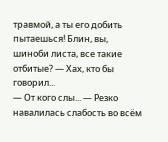травмой, а ты его добить пытаешься! Блин, вы, шиноби листа, все такие отбитые? — Хах, кто бы говорил...
— От кого слы... — Резко навалилась слабость во всём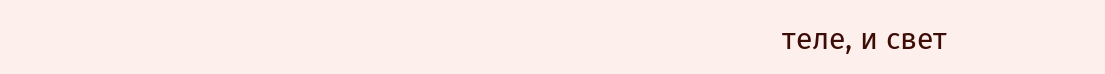теле, и свет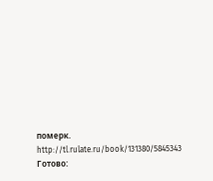померк.
http://tl.rulate.ru/book/131380/5845343
Готово: